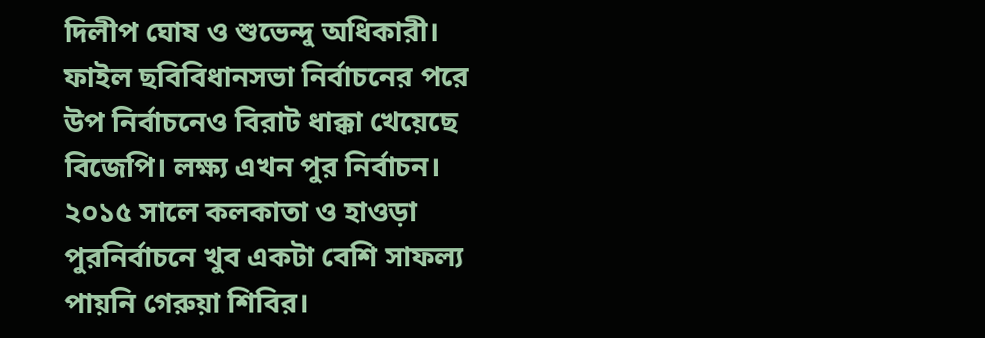দিলীপ ঘোষ ও শুভেন্দু অধিকারী। ফাইল ছবিবিধানসভা নির্বাচনের পরে উপ নির্বাচনেও বিরাট ধাক্কা খেয়েছে বিজেপি। লক্ষ্য এখন পুর নির্বাচন। ২০১৫ সালে কলকাতা ও হাওড়া পুরনির্বাচনে খুব একটা বেশি সাফল্য পায়নি গেরুয়া শিবির।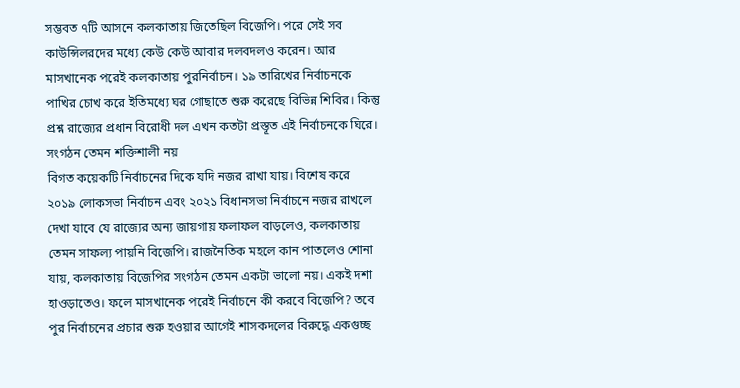সম্ভবত ৭টি আসনে কলকাতায় জিতেছিল বিজেপি। পরে সেই সব কাউন্সিলরদের মধ্যে কেউ কেউ আবার দলবদলও করেন। আর মাসখানেক পরেই কলকাতায় পুরনির্বাচন। ১৯ তারিখের নির্বাচনকে পাখির চোখ করে ইতিমধ্যে ঘর গোছাতে শুরু করেছে বিভিন্ন শিবির। কিন্তু প্রশ্ন রাজ্যের প্রধান বিরোধী দল এখন কতটা প্রস্তূত এই নির্বাচনকে ঘিরে।
সংগঠন তেমন শক্তিশালী নয়
বিগত কয়েকটি নির্বাচনের দিকে যদি নজর রাখা যায়। বিশেষ করে ২০১৯ লোকসভা নির্বাচন এবং ২০২১ বিধানসভা নির্বাচনে নজর রাখলে দেখা যাবে যে রাজ্যের অন্য জায়গায় ফলাফল বাড়লেও, কলকাতায় তেমন সাফল্য পায়নি বিজেপি। রাজনৈতিক মহলে কান পাতলেও শোনা যায়, কলকাতায় বিজেপির সংগঠন তেমন একটা ভালো নয়। একই দশা হাওড়াতেও। ফলে মাসখানেক পরেই নির্বাচনে কী করবে বিজেপি? তবে পুর নির্বাচনের প্রচার শুরু হওয়ার আগেই শাসকদলের বিরুদ্ধে একগুচ্ছ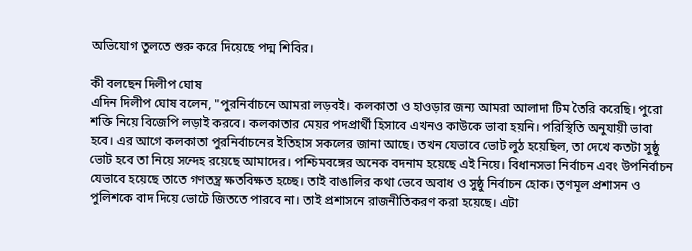অভিযোগ তুলতে শুরু করে দিয়েছে পদ্ম শিবির।

কী বলছেন দিলীপ ঘোষ
এদিন দিলীপ ঘোষ বলেন, "পুরনির্বাচনে আমরা লড়বই। কলকাতা ও হাওড়ার জন্য আমরা আলাদা টিম তৈরি করেছি। পুরো শক্তি নিয়ে বিজেপি লড়াই করবে। কলকাতার মেয়র পদপ্রার্থী হিসাবে এখনও কাউকে ভাবা হয়নি। পরিস্থিতি অনুযায়ী ভাবা হবে। এর আগে কলকাতা পুরনির্বাচনের ইতিহাস সকলের জানা আছে। তখন যেভাবে ভোট লুঠ হয়েছিল, তা দেখে কতটা সুষ্ঠু ভোট হবে তা নিয়ে সন্দেহ রয়েছে আমাদের। পশ্চিমবঙ্গের অনেক বদনাম হয়েছে এই নিয়ে। বিধানসভা নির্বাচন এবং উপনির্বাচন যেভাবে হয়েছে তাতে গণতন্ত্র ক্ষতবিক্ষত হচ্ছে। তাই বাঙালির কথা ভেবে অবাধ ও সুষ্ঠু নির্বাচন হোক। তৃণমূল প্রশাসন ও পুলিশকে বাদ দিয়ে ভোটে জিততে পারবে না। তাই প্রশাসনে রাজনীতিকরণ করা হয়েছে। এটা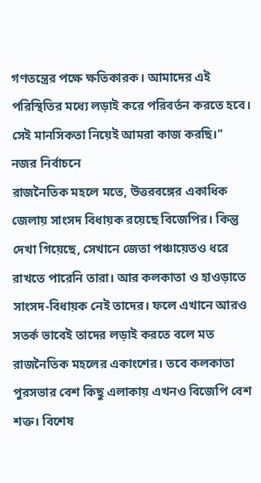গণতন্ত্রের পক্ষে ক্ষতিকারক। আমাদের এই পরিস্থিতির মধ্যে লড়াই করে পরিবর্তন করতে হবে। সেই মানসিকতা নিয়েই আমরা কাজ করছি।"
নজর নির্বাচনে
রাজনৈতিক মহলে মতে, উত্তরবঙ্গের একাধিক জেলায় সাংসদ বিধায়ক রয়েছে বিজেপির। কিন্তু দেখা গিয়েছে, সেখানে জেতা পঞ্চায়েতও ধরে রাখতে পারেনি তারা। আর কলকাতা ও হাওড়াতে সাংসদ-বিধায়ক নেই তাদের। ফলে এখানে আরও সতর্ক ভাবেই তাদের লড়াই করতে বলে মত রাজনৈতিক মহলের একাংশের। তবে কলকাতা পুরসভার বেশ কিছু এলাকায় এখনও বিজেপি বেশ শক্ত। বিশেষ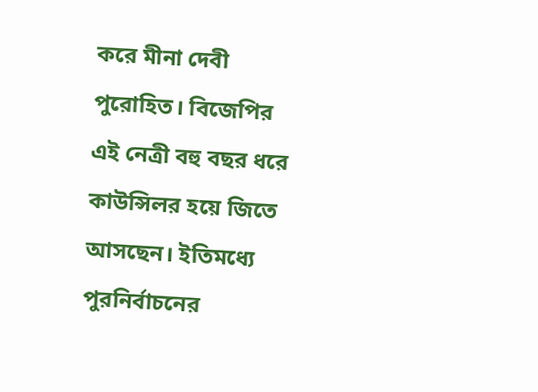করে মীনা দেবী পুরোহিত। বিজেপির এই নেত্রী বহু বছর ধরে কাউন্সিলর হয়ে জিতে আসছেন। ইতিমধ্যে পুরনির্বাচনের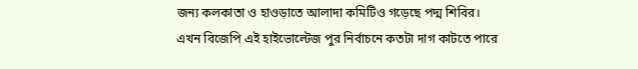জন্য কলকাতা ও হাওড়াতে আলাদা কমিটিও গড়েছে পদ্ম শিবির। এখন বিজেপি এই হাইভোল্টেজ পুর নির্বাচনে কতটা দাগ কাটতে পারে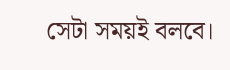সেটা সময়ই বলবে।